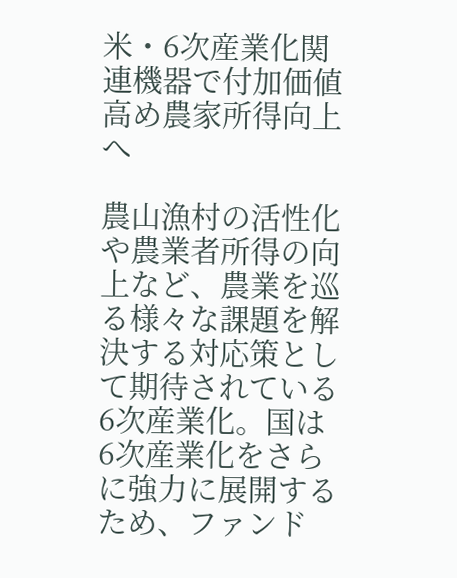米・6次産業化関連機器で付加価値高め農家所得向上へ

農山漁村の活性化や農業者所得の向上など、農業を巡る様々な課題を解決する対応策として期待されている6次産業化。国は6次産業化をさらに強力に展開するため、ファンド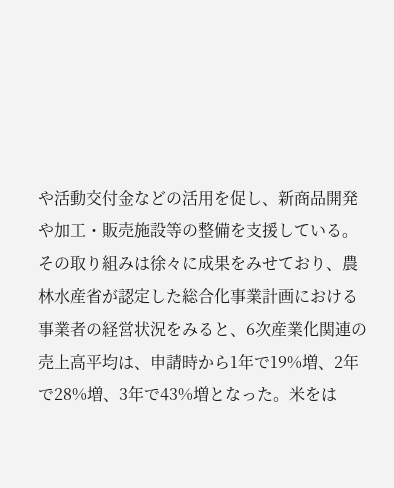や活動交付金などの活用を促し、新商品開発や加工・販売施設等の整備を支援している。その取り組みは徐々に成果をみせており、農林水産省が認定した総合化事業計画における事業者の経営状況をみると、6次産業化関連の売上高平均は、申請時から1年で19%増、2年で28%増、3年で43%増となった。米をは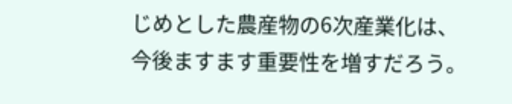じめとした農産物の6次産業化は、今後ますます重要性を増すだろう。